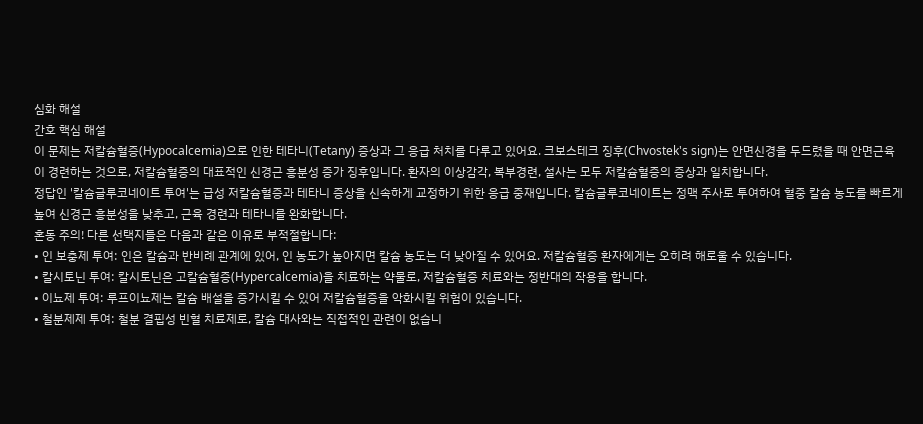심화 해설
간호 핵심 해설
이 문제는 저칼슘혈증(Hypocalcemia)으로 인한 테타니(Tetany) 증상과 그 응급 처치를 다루고 있어요. 크보스테크 징후(Chvostek's sign)는 안면신경을 두드렸을 때 안면근육이 경련하는 것으로, 저칼슘혈증의 대표적인 신경근 흥분성 증가 징후입니다. 환자의 이상감각, 복부경련, 설사는 모두 저칼슘혈증의 증상과 일치합니다.
정답인 '칼슘글루코네이트 투여'는 급성 저칼슘혈증과 테타니 증상을 신속하게 교정하기 위한 응급 중재입니다. 칼슘글루코네이트는 정맥 주사로 투여하여 혈중 칼슘 농도를 빠르게 높여 신경근 흥분성을 낮추고, 근육 경련과 테타니를 완화합니다.
혼동 주의! 다른 선택지들은 다음과 같은 이유로 부적절합니다:
• 인 보충제 투여: 인은 칼슘과 반비례 관계에 있어, 인 농도가 높아지면 칼슘 농도는 더 낮아질 수 있어요. 저칼슘혈증 환자에게는 오히려 해로울 수 있습니다.
• 칼시토닌 투여: 칼시토닌은 고칼슘혈증(Hypercalcemia)을 치료하는 약물로, 저칼슘혈증 치료와는 정반대의 작용을 합니다.
• 이뇨제 투여: 루프이뇨제는 칼슘 배설을 증가시킬 수 있어 저칼슘혈증을 악화시킬 위험이 있습니다.
• 철분제제 투여: 철분 결핍성 빈혈 치료제로, 칼슘 대사와는 직접적인 관련이 없습니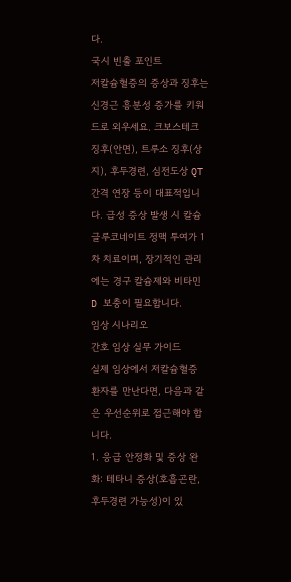다.
국시 빈출 포인트
저칼슘혈증의 증상과 징후는 신경근 흥분성 증가를 키워드로 외우세요. 크보스테크 징후(안면), 트루소 징후(상지), 후두경련, 심전도상 QT 간격 연장 등이 대표적입니다. 급성 증상 발생 시 칼슘글루코네이트 정맥 투여가 1차 치료이며, 장기적인 관리에는 경구 칼슘제와 비타민 D 보충이 필요합니다.
임상 시나리오
간호 임상 실무 가이드
실제 임상에서 저칼슘혈증 환자를 만난다면, 다음과 같은 우선순위로 접근해야 합니다.
1. 응급 안정화 및 증상 완화: 테타니 증상(호흡곤란, 후두경련 가능성)이 있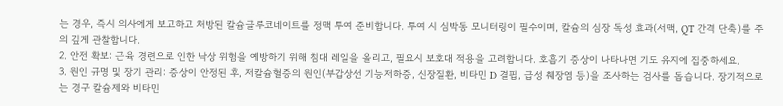는 경우, 즉시 의사에게 보고하고 처방된 칼슘글루코네이트를 정맥 투여 준비합니다. 투여 시 심박동 모니터링이 필수이며, 칼슘의 심장 독성 효과(서맥, QT 간격 단축)를 주의 깊게 관찰합니다.
2. 안전 확보: 근육 경련으로 인한 낙상 위험을 예방하기 위해 침대 레일을 올리고, 필요시 보호대 적용을 고려합니다. 호흡기 증상이 나타나면 기도 유지에 집중하세요.
3. 원인 규명 및 장기 관리: 증상이 안정된 후, 저칼슘혈증의 원인(부갑상선 기능저하증, 신장질환, 비타민 D 결핍, 급성 췌장염 등)을 조사하는 검사를 돕습니다. 장기적으로는 경구 칼슘제와 비타민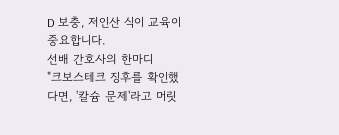D 보충, 저인산 식이 교육이 중요합니다.
선배 간호사의 한마디
"크보스테크 징후를 확인했다면, '칼슘 문제'라고 머릿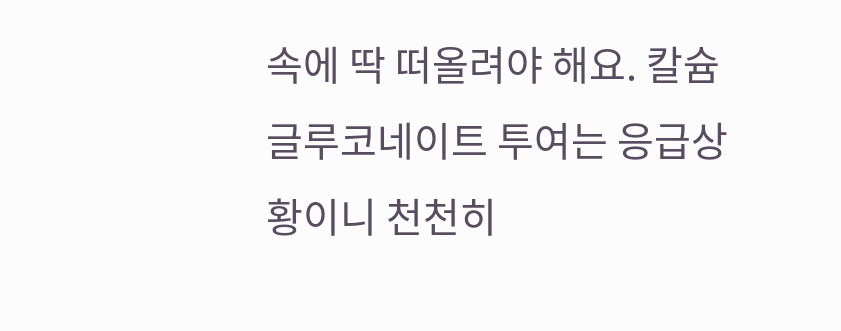속에 딱 떠올려야 해요. 칼슘글루코네이트 투여는 응급상황이니 천천히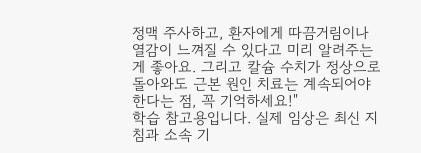정맥 주사하고, 환자에게 따끔거림이나 열감이 느껴질 수 있다고 미리 알려주는 게 좋아요. 그리고 칼슘 수치가 정상으로 돌아와도 근본 원인 치료는 계속되어야 한다는 점, 꼭 기억하세요!"
학습 참고용입니다. 실제 임상은 최신 지침과 소속 기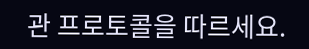관 프로토콜을 따르세요.